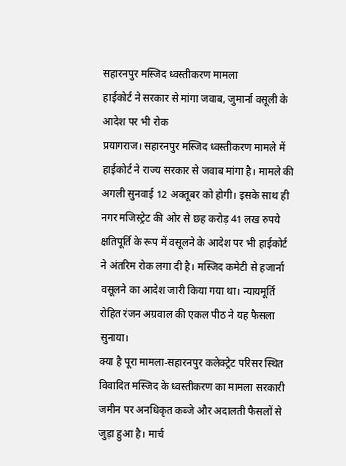सहारनपुर मस्जिद ध्वस्तीकरण मामला
हाईकोर्ट ने सरकार से मांगा जवाब, जुमार्ना वसूली के आदेश पर भी रोक
प्रयागराज। सहारनपुर मस्जिद ध्वस्तीकरण मामले में हाईकोर्ट ने राज्य सरकार से जवाब मांगा है। मामले की अगली सुनवाई 12 अक्तूबर को होगी। इसके साथ ही नगर मजिस्ट्रेट की ओर से छह करोड़ 41 लख रुपये क्षतिपूर्ति के रूप में वसूलने के आदेश पर भी हाईकोर्ट ने अंतरिम रोक लगा दी है। मस्जिद कमेटी से हजार्ना वसूलने का आदेश जारी किया गया था। न्यायमूर्ति रोहित रंजन अग्रवाल की एकल पीठ ने यह फैसला सुनाया।
क्या है पूरा मामला-सहारनपुर कलेक्ट्रेट परिसर स्थित विवादित मस्जिद के ध्वस्तीकरण का मामला सरकारी जमीन पर अनधिकृत कब्जे और अदालती फैसलों से जुड़ा हुआ है। मार्च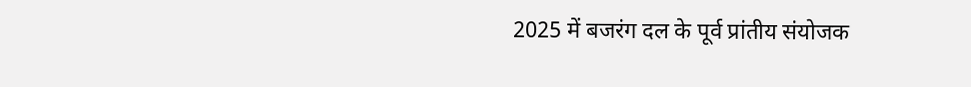2025 में बजरंग दल के पूर्व प्रांतीय संयोजक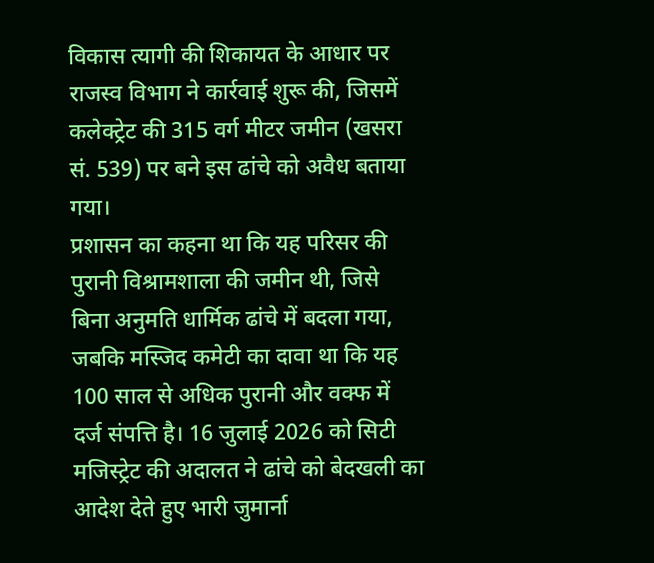विकास त्यागी की शिकायत के आधार पर राजस्व विभाग ने कार्रवाई शुरू की, जिसमें कलेक्ट्रेट की 315 वर्ग मीटर जमीन (खसरा सं. 539) पर बने इस ढांचे को अवैध बताया गया।
प्रशासन का कहना था कि यह परिसर की पुरानी विश्रामशाला की जमीन थी, जिसे बिना अनुमति धार्मिक ढांचे में बदला गया, जबकि मस्जिद कमेटी का दावा था कि यह 100 साल से अधिक पुरानी और वक्फ में दर्ज संपत्ति है। 16 जुलाई 2026 को सिटी मजिस्ट्रेट की अदालत ने ढांचे को बेदखली का आदेश देते हुए भारी जुमार्ना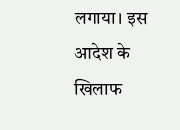लगाया। इस आदेश के खिलाफ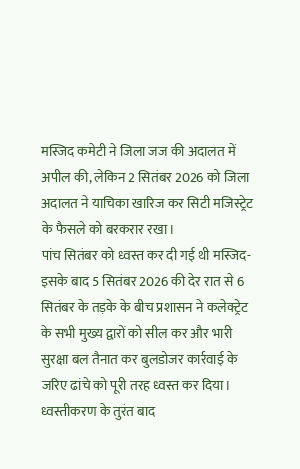मस्जिद कमेटी ने जिला जज की अदालत में अपील की, लेकिन 2 सितंबर 2026 को जिला अदालत ने याचिका खारिज कर सिटी मजिस्ट्रेट के फैसले को बरकरार रखा।
पांच सितंबर को ध्वस्त कर दी गई थी मस्जिद- इसके बाद 5 सितंबर 2026 की देर रात से 6 सितंबर के तड़के के बीच प्रशासन ने कलेक्ट्रेट के सभी मुख्य द्वारों को सील कर और भारी सुरक्षा बल तैनात कर बुलडोजर कार्रवाई के जरिए ढांचे को पूरी तरह ध्वस्त कर दिया। ध्वस्तीकरण के तुरंत बाद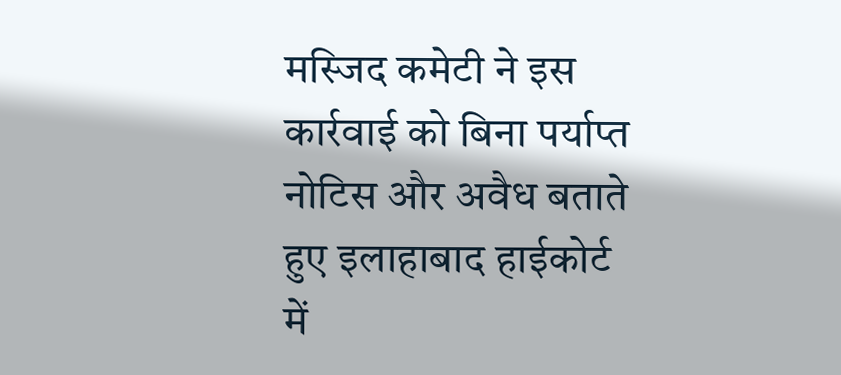मस्जिद कमेटी ने इस कार्रवाई को बिना पर्याप्त नोटिस और अवैध बताते हुए इलाहाबाद हाईकोर्ट में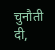चुनौती दी,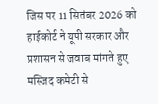जिस पर 11 सितंबर 2026 को हाईकोर्ट ने यूपी सरकार और प्रशासन से जवाब मांगते हुए मस्जिद कमेटी से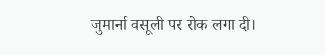जुमार्ना वसूली पर रोक लगा दी।